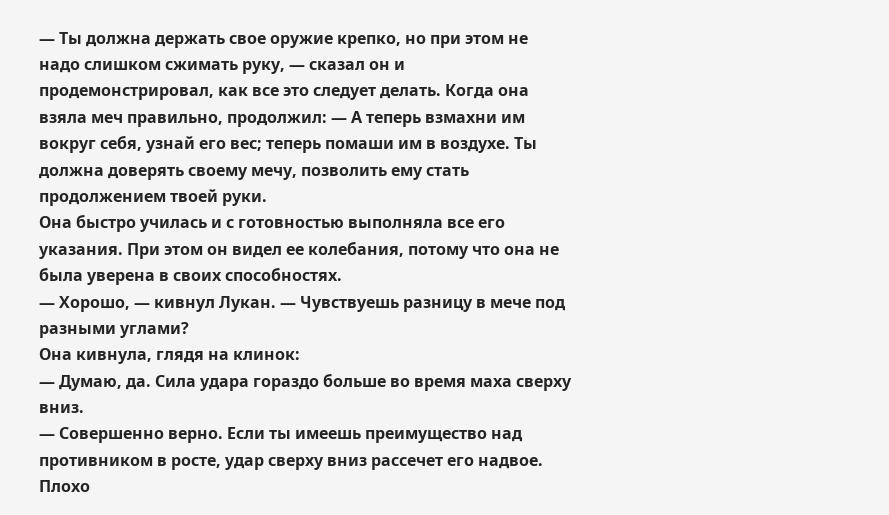— Ты должна держать свое оружие крепко, но при этом не надо слишком сжимать руку, — сказал он и продемонстрировал, как все это следует делать. Когда она взяла меч правильно, продолжил: — А теперь взмахни им вокруг себя, узнай его вес; теперь помаши им в воздухе. Ты должна доверять своему мечу, позволить ему стать продолжением твоей руки.
Она быстро училась и с готовностью выполняла все его указания. При этом он видел ее колебания, потому что она не была уверена в своих способностях.
— Хорошо, — кивнул Лукан. — Чувствуешь разницу в мече под разными углами?
Она кивнула, глядя на клинок:
— Думаю, да. Сила удара гораздо больше во время маха сверху вниз.
— Совершенно верно. Если ты имеешь преимущество над противником в росте, удар сверху вниз рассечет его надвое. Плохо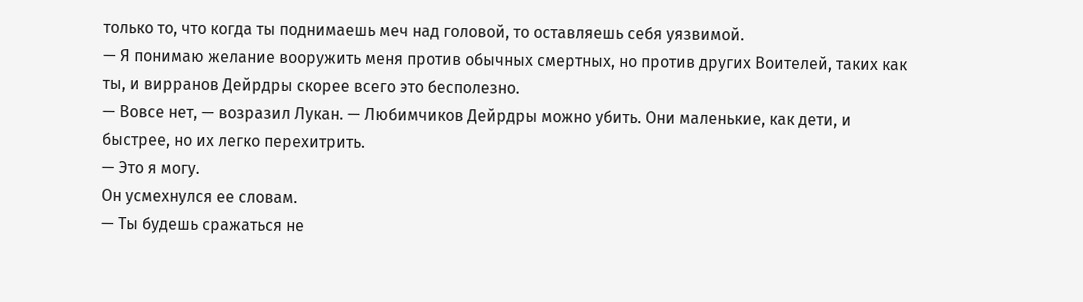только то, что когда ты поднимаешь меч над головой, то оставляешь себя уязвимой.
— Я понимаю желание вооружить меня против обычных смертных, но против других Воителей, таких как ты, и вирранов Дейрдры скорее всего это бесполезно.
— Вовсе нет, — возразил Лукан. — Любимчиков Дейрдры можно убить. Они маленькие, как дети, и быстрее, но их легко перехитрить.
— Это я могу.
Он усмехнулся ее словам.
— Ты будешь сражаться не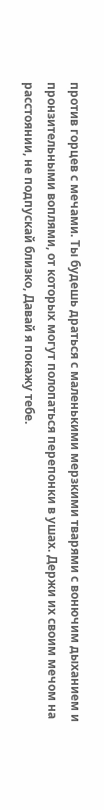против горцев с мечами. Ты будешь драться с маленькими мерзкими тварями с вонючим дыханием и пронзительными воплями, от которых могут полопаться перепонки в ушах. Держи их своим мечом на расстоянии, не подпускай близко, Давай я покажу тебе.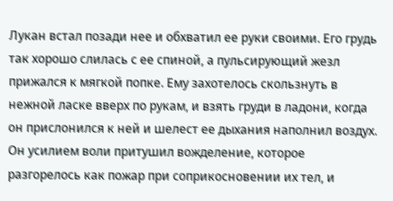Лукан встал позади нее и обхватил ее руки своими. Его грудь так хорошо слилась с ее спиной, а пульсирующий жезл прижался к мягкой попке. Ему захотелось скользнуть в нежной ласке вверх по рукам, и взять груди в ладони, когда он прислонился к ней и шелест ее дыхания наполнил воздух.
Он усилием воли притушил вожделение, которое разгорелось как пожар при соприкосновении их тел, и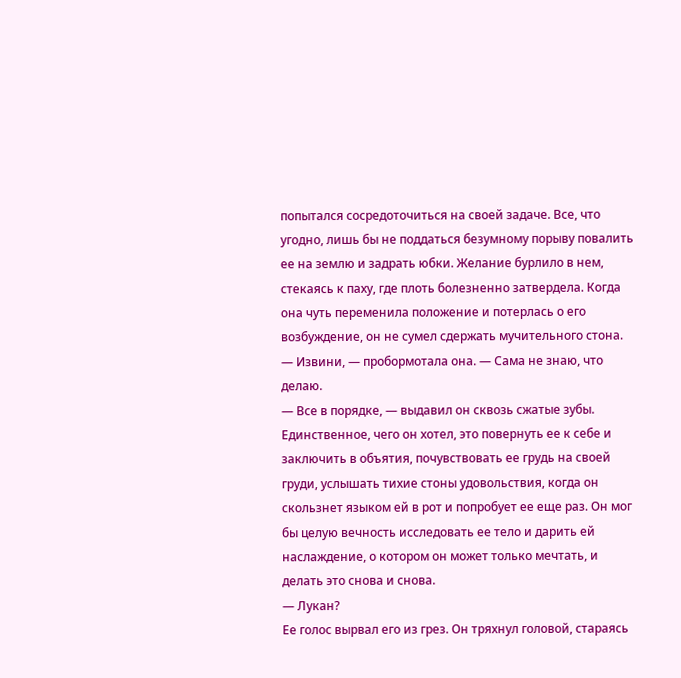попытался сосредоточиться на своей задаче. Все, что угодно, лишь бы не поддаться безумному порыву повалить ее на землю и задрать юбки. Желание бурлило в нем, стекаясь к паху, где плоть болезненно затвердела. Когда она чуть переменила положение и потерлась о его возбуждение, он не сумел сдержать мучительного стона.
— Извини, — пробормотала она. — Сама не знаю, что делаю.
— Все в порядке, — выдавил он сквозь сжатые зубы. Единственное, чего он хотел, это повернуть ее к себе и заключить в объятия, почувствовать ее грудь на своей груди, услышать тихие стоны удовольствия, когда он скользнет языком ей в рот и попробует ее еще раз. Он мог бы целую вечность исследовать ее тело и дарить ей наслаждение, о котором он может только мечтать, и делать это снова и снова.
— Лукан?
Ее голос вырвал его из грез. Он тряхнул головой, стараясь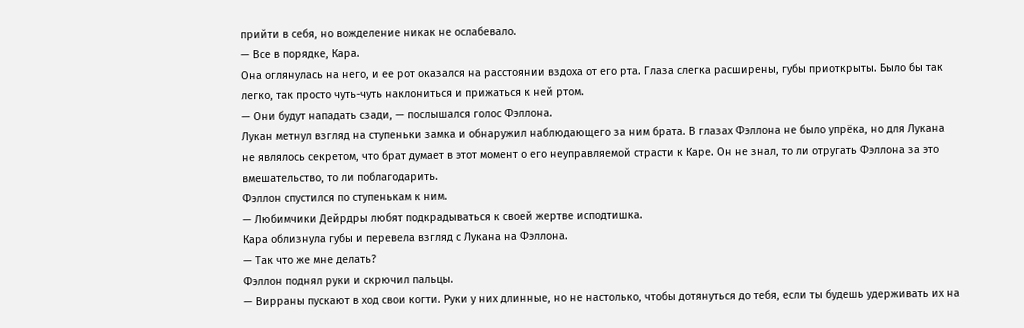прийти в себя, но вожделение никак не ослабевало.
— Все в порядке, Кара.
Она оглянулась на него, и ее рот оказался на расстоянии вздоха от его рта. Глаза слегка расширены, губы приоткрыты. Было бы так легко, так просто чуть-чуть наклониться и прижаться к ней ртом.
— Они будут нападать сзади, — послышался голос Фэллона.
Лукан метнул взгляд на ступеньки замка и обнаружил наблюдающего за ним брата. В глазах Фэллона не было упрёка, но для Лукана не являлось секретом, что брат думает в этот момент о его неуправляемой страсти к Каре. Он не знал, то ли отругать Фэллона за это вмешательство, то ли поблагодарить.
Фэллон спустился по ступенькам к ним.
— Любимчики Дейрдры любят подкрадываться к своей жертве исподтишка.
Кара облизнула губы и перевела взгляд с Лукана на Фэллона.
— Так что же мне делать?
Фэллон поднял руки и скрючил пальцы.
— Вирраны пускают в ход свои когти. Руки у них длинные, но не настолько, чтобы дотянуться до тебя, если ты будешь удерживать их на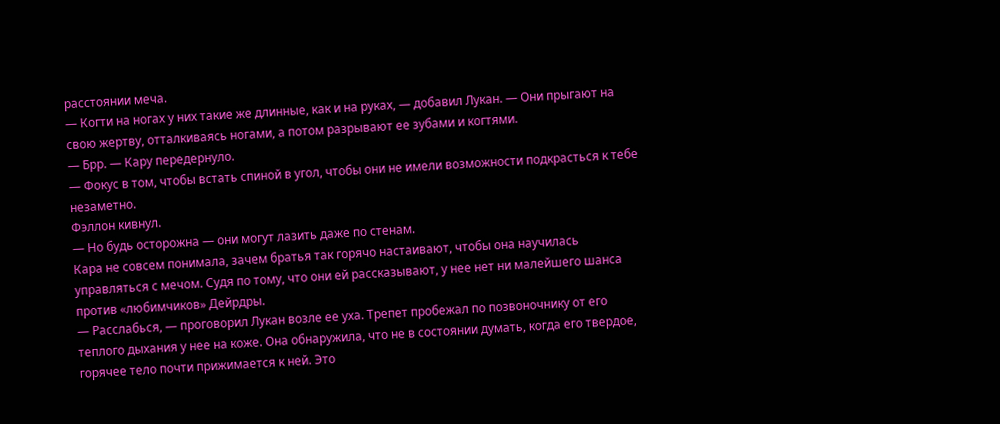расстоянии меча.
— Когти на ногах у них такие же длинные, как и на руках, — добавил Лукан. — Они прыгают на свою жертву, отталкиваясь ногами, а потом разрывают ее зубами и когтями.
— Брр. — Кару передернуло.
— Фокус в том, чтобы встать спиной в угол, чтобы они не имели возможности подкрасться к тебе незаметно.
Фэллон кивнул.
— Но будь осторожна — они могут лазить даже по стенам.
Кара не совсем понимала, зачем братья так горячо настаивают, чтобы она научилась управляться с мечом. Судя по тому, что они ей рассказывают, у нее нет ни малейшего шанса против «любимчиков» Дейрдры.
— Расслабься, — проговорил Лукан возле ее уха. Трепет пробежал по позвоночнику от его теплого дыхания у нее на коже. Она обнаружила, что не в состоянии думать, когда его твердое, горячее тело почти прижимается к ней. Это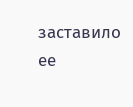заставило ее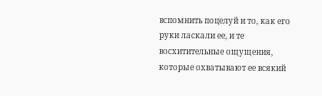вспомнить поцелуй и то, как его руки ласкали ее, и те восхитительные ощущения, которые охватывают ее всякий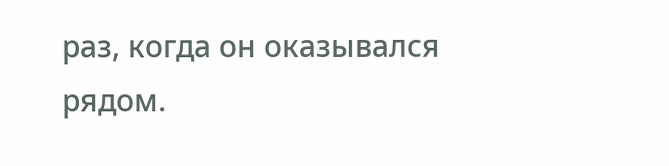раз, когда он оказывался рядом.